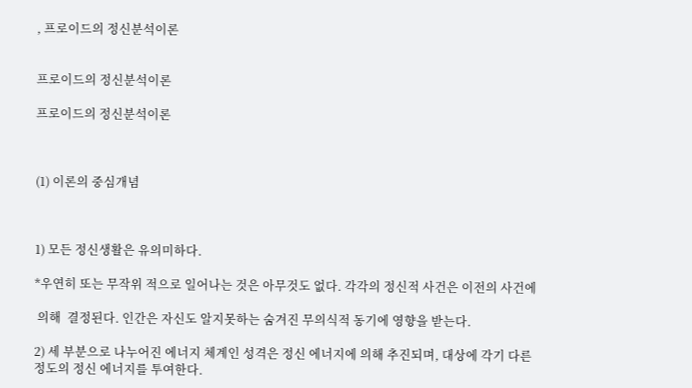, 프로이드의 정신분석이론


프로이드의 정신분석이론

프로이드의 정신분석이론



(1) 이론의 중심개념



1) 모든 정신생활은 유의미하다.

*우연히 또는 무작위 적으로 일어나는 것은 아무것도 없다. 각각의 정신적 사건은 이전의 사건에

 의해  결정된다. 인간은 자신도 알지못하는 숨겨진 무의식적 동기에 영향을 받는다.

2) 세 부분으로 나누어진 에너지 체계인 성격은 정신 에너지에 의해 추진되며, 대상에 각기 다른 정도의 정신 에너지를 투여한다.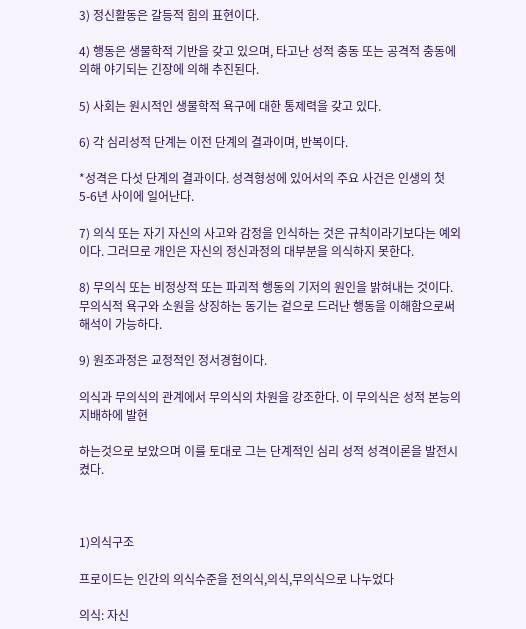3) 정신활동은 갈등적 힘의 표현이다.

4) 행동은 생물학적 기반을 갖고 있으며, 타고난 성적 충동 또는 공격적 충동에 의해 야기되는 긴장에 의해 추진된다.

5) 사회는 원시적인 생물학적 욕구에 대한 통제력을 갖고 있다.

6) 각 심리성적 단계는 이전 단계의 결과이며, 반복이다.

*성격은 다섯 단계의 결과이다. 성격형성에 있어서의 주요 사건은 인생의 첫 5-6년 사이에 일어난다.

7) 의식 또는 자기 자신의 사고와 감정을 인식하는 것은 규칙이라기보다는 예외이다. 그러므로 개인은 자신의 정신과정의 대부분을 의식하지 못한다.

8) 무의식 또는 비정상적 또는 파괴적 행동의 기저의 원인을 밝혀내는 것이다. 무의식적 욕구와 소원을 상징하는 동기는 겉으로 드러난 행동을 이해함으로써 해석이 가능하다.

9) 원조과정은 교정적인 정서경험이다.

의식과 무의식의 관계에서 무의식의 차원을 강조한다. 이 무의식은 성적 본능의 지배하에 발현

하는것으로 보았으며 이를 토대로 그는 단계적인 심리 성적 성격이론을 발전시켰다.



1)의식구조

프로이드는 인간의 의식수준을 전의식,의식,무의식으로 나누었다

의식: 자신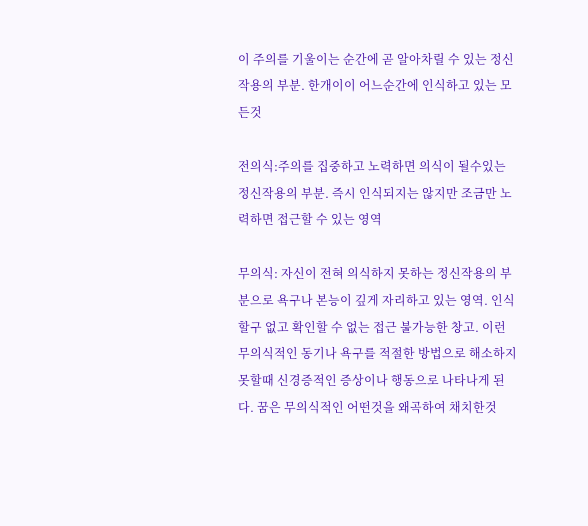이 주의를 기울이는 순간에 곧 알아차릴 수 있는 정신작용의 부분. 한개이이 어느순간에 인식하고 있는 모든것

전의식:주의를 집중하고 노력하면 의식이 될수있는 정신작용의 부분. 즉시 인식되지는 않지만 조금만 노력하면 접근할 수 있는 영역

무의식: 자신이 전혀 의식하지 못하는 정신작용의 부분으로 욕구나 본능이 깊게 자리하고 있는 영역. 인식할구 없고 확인할 수 없는 접근 불가능한 창고. 이런 무의식적인 동기나 욕구를 적절한 방법으로 해소하지 못할때 신경증적인 증상이나 행동으로 나타나게 된다. 꿈은 무의식적인 어떤것을 왜곡하여 채치한것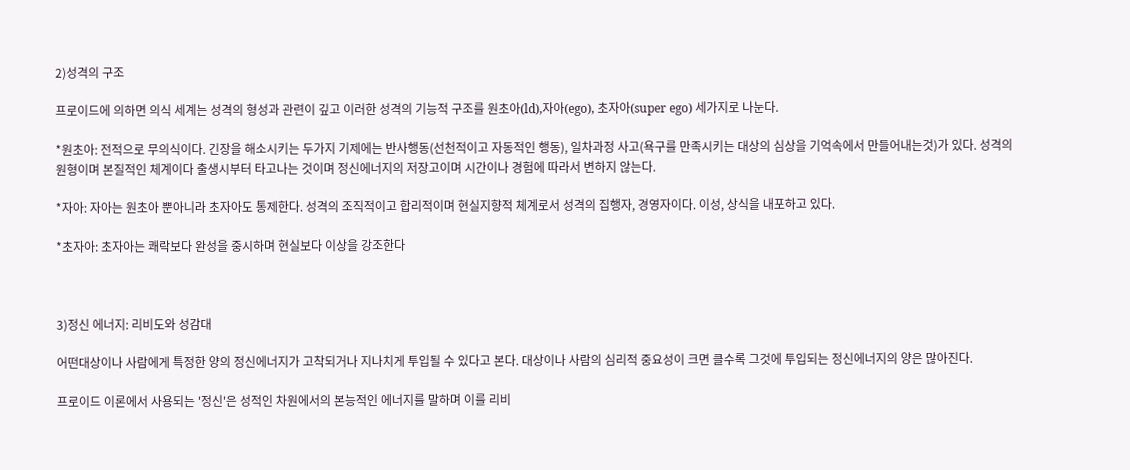2)성격의 구조

프로이드에 의하면 의식 세계는 성격의 형성과 관련이 깊고 이러한 성격의 기능적 구조를 원초아(ld),자아(ego), 초자아(super ego) 세가지로 나눈다.

*원초아: 전적으로 무의식이다. 긴장을 해소시키는 두가지 기제에는 반사행동(선천적이고 자동적인 행동), 일차과정 사고(욕구를 만족시키는 대상의 심상을 기억속에서 만들어내는것)가 있다. 성격의 원형이며 본질적인 체계이다 출생시부터 타고나는 것이며 정신에너지의 저장고이며 시간이나 경험에 따라서 변하지 않는다.

*자아: 자아는 원초아 뿐아니라 초자아도 통제한다. 성격의 조직적이고 합리적이며 현실지향적 체계로서 성격의 집행자, 경영자이다. 이성, 상식을 내포하고 있다.

*초자아: 초자아는 쾌락보다 완성을 중시하며 현실보다 이상을 강조한다



3)정신 에너지: 리비도와 성감대

어떤대상이나 사람에게 특정한 양의 정신에너지가 고착되거나 지나치게 투입될 수 있다고 본다. 대상이나 사람의 심리적 중요성이 크면 클수록 그것에 투입되는 정신에너지의 양은 많아진다.

프로이드 이론에서 사용되는 '정신'은 성적인 차원에서의 본능적인 에너지를 말하며 이를 리비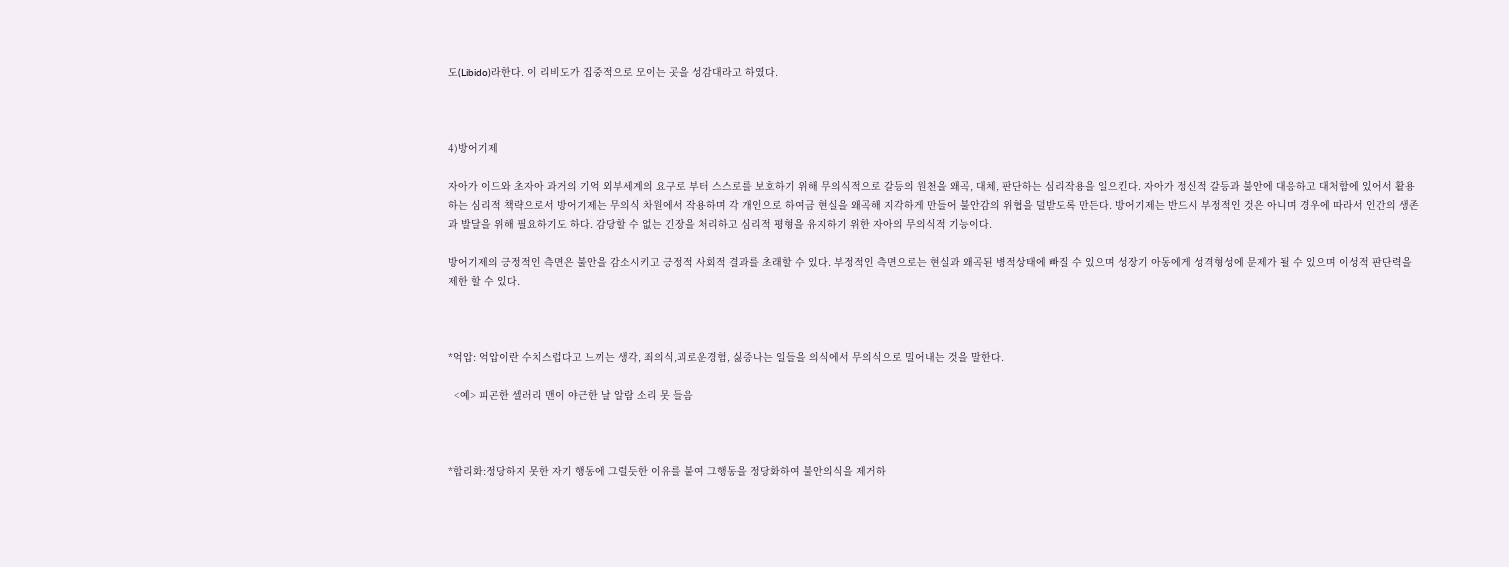도(Libido)라한다. 이 리비도가 집중적으로 모이는 곳을 성감대라고 하였다.



4)방어기제

자아가 이드와 초자아 과거의 기억 외부세계의 요구로 부터 스스로를 보호하기 위해 무의식적으로 갈등의 원천을 왜곡, 대체, 판단하는 심리작용을 일으킨다. 자아가 정신적 갈등과 불안에 대응하고 대처함에 있어서 활용하는 심리적 책략으로서 방어기제는 무의식 차원에서 작용하며 각 개인으로 하여금 현실을 왜곡해 지각하게 만들어 불안감의 위협을 덜받도록 만든다. 방어기제는 반드시 부정적인 것은 아니며 경우에 따라서 인간의 생존과 발달을 위해 필요하기도 하다. 감당할 수 없는 긴장을 처리하고 심리적 평형을 유지하기 위한 자아의 무의식적 기능이다.

방어기제의 긍정적인 측면은 불안을 감소시키고 긍정적 사회적 결과를 초래할 수 있다. 부정적인 측면으로는 현실과 왜곡된 병적상태에 빠질 수 있으며 성장기 아동에게 성격형성에 문제가 될 수 있으며 이성적 판단력을 제한 할 수 있다.



*억압: 억압이란 수치스럽다고 느끼는 생각, 죄의식,괴로운경험, 싫증나는 일들을 의식에서 무의식으로 밀어내는 것을 말한다.

  <예> 피곤한 셀러리 맨이 야근한 날 알람 소리 못 들음



*합리화:정당하지 못한 자기 행동에 그럴듯한 이유를 붙여 그행동을 정당화하여 불안의식을 제거하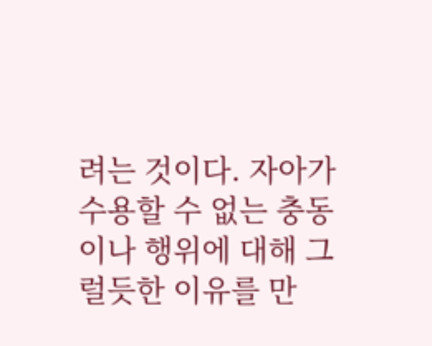려는 것이다. 자아가 수용할 수 없는 충동이나 행위에 대해 그럴듯한 이유를 만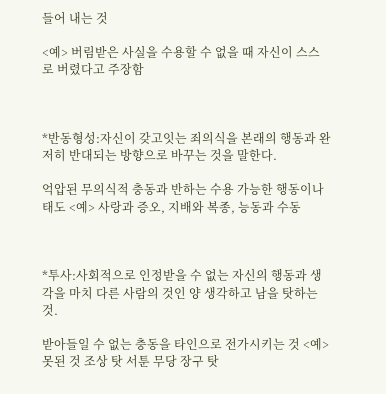들어 내는 것

<예> 버림받은 사실을 수용할 수 없을 때 자신이 스스로 버렸다고 주장함



*반동형성:자신이 갖고잇는 죄의식을 본래의 행동과 완저히 반대되는 방향으로 바꾸는 것을 말한다.

억압된 무의식적 충동과 반하는 수용 가능한 행동이나 태도 <예> 사랑과 증오, 지배와 복종, 능동과 수동



*투사:사회적으로 인정받을 수 없는 자신의 행동과 생각을 마치 다른 사람의 것인 양 생각하고 남을 탓하는 것.

받아들일 수 없는 충동을 타인으로 전가시키는 것 <예> 못된 것 조상 탓 서툰 무당 장구 탓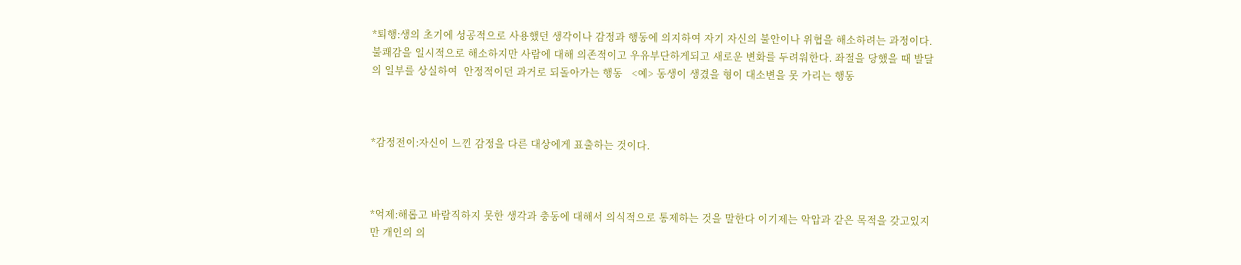*퇴행:생의 초기에 성공적으로 사용했던 생각이나 감정과 행동에 의지하여 자기 자신의 불안이나 위협을 해소하려는 과정이다. 불쾌감을 일시적으로 해소하지만 사람에 대해 의존적이고 우유부단하게되고 새로운 변화를 두려워한다. 좌절을 당했을 때 발달의 일부를 상실하여  안정적이던 과거로 되돌아가는 행동   <예> 동생이 생겼을 형이 대소변을 못 가리는 행동



*감정전이:자신이 느낀 감정을 다른 대상에게 표출하는 것이다.



*억제:해롭고 바람직하지 못한 생각과 충동에 대해서 의식적으로 통제하는 것을 말한다 이기제는 악압과 같은 목적을 갖고있지만 개인의 의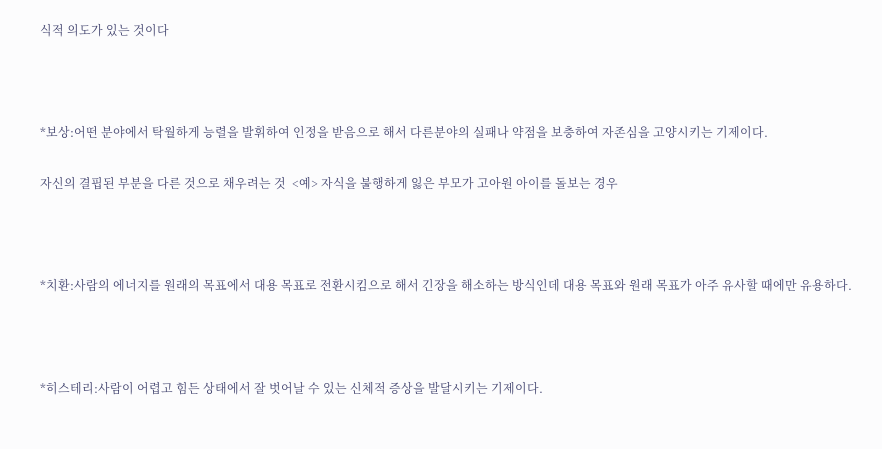식적 의도가 있는 것이다



*보상:어떤 분야에서 탁월하게 능렬을 발휘하여 인정을 받음으로 해서 다른분야의 실패나 약점을 보충하여 자존심을 고양시키는 기제이다.

자신의 결핍된 부분을 다른 것으로 채우려는 것  <예> 자식을 불행하게 잃은 부모가 고아원 아이를 돌보는 경우



*치환:사람의 에너지를 원래의 목표에서 대용 목표로 전환시킴으로 해서 긴장을 해소하는 방식인데 대용 목표와 원래 목표가 아주 유사할 때에만 유용하다.



*히스테리:사람이 어렵고 힘든 상태에서 잘 벗어날 수 있는 신체적 증상을 발달시키는 기제이다.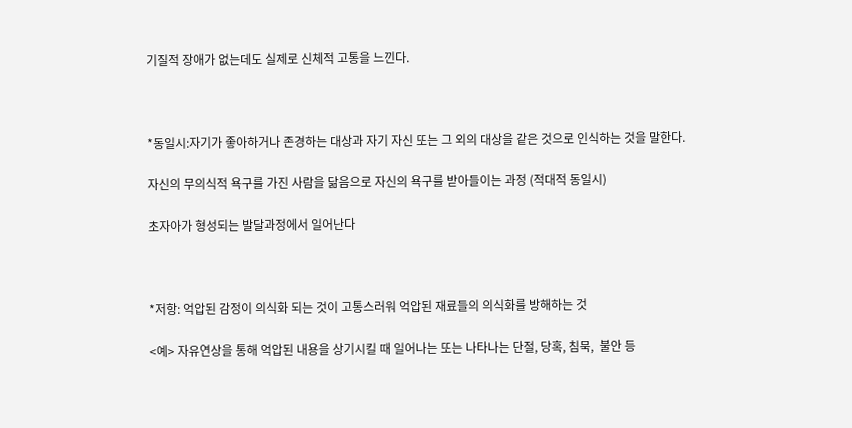기질적 장애가 없는데도 실제로 신체적 고통을 느낀다.



*동일시:자기가 좋아하거나 존경하는 대상과 자기 자신 또는 그 외의 대상을 같은 것으로 인식하는 것을 말한다.

자신의 무의식적 욕구를 가진 사람을 닮음으로 자신의 욕구를 받아들이는 과정 (적대적 동일시)

초자아가 형성되는 발달과정에서 일어난다



*저항: 억압된 감정이 의식화 되는 것이 고통스러워 억압된 재료들의 의식화를 방해하는 것

<예> 자유연상을 통해 억압된 내용을 상기시킬 때 일어나는 또는 나타나는 단절, 당혹, 침묵,  불안 등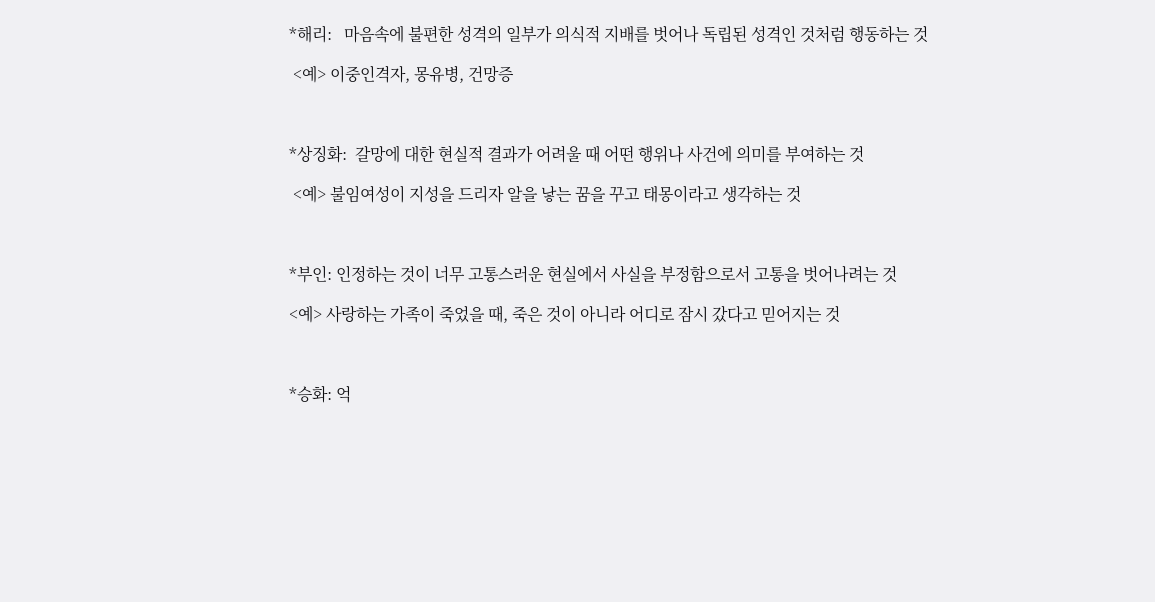*해리:   마음속에 불편한 성격의 일부가 의식적 지배를 벗어나 독립된 성격인 것처럼 행동하는 것

 <예> 이중인격자, 몽유병, 건망증



*상징화:  갈망에 대한 현실적 결과가 어려울 때 어떤 행위나 사건에 의미를 부여하는 것

 <예> 불임여성이 지성을 드리자 알을 낳는 꿈을 꾸고 태몽이라고 생각하는 것



*부인: 인정하는 것이 너무 고통스러운 현실에서 사실을 부정함으로서 고통을 벗어나려는 것

<예> 사랑하는 가족이 죽었을 때, 죽은 것이 아니라 어디로 잠시 갔다고 믿어지는 것



*승화: 억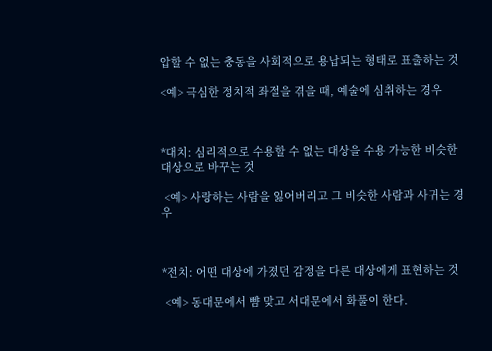압할 수 없는 충동을 사회적으로 용납되는 형태로 표출하는 것

<예> 극심한 정치적 좌절을 겪을 때, 예술에 심취하는 경우



*대치: 심리적으로 수용할 수 없는 대상을 수용 가능한 비슷한 대상으로 바꾸는 것

 <예> 사랑하는 사람을 잃어버리고 그 비슷한 사람과 사귀는 경우



*전치: 어떤 대상에 가졌던 감정을 다른 대상에게 표현하는 것

 <예> 동대문에서 뺨 맞고 서대문에서 화풀이 한다.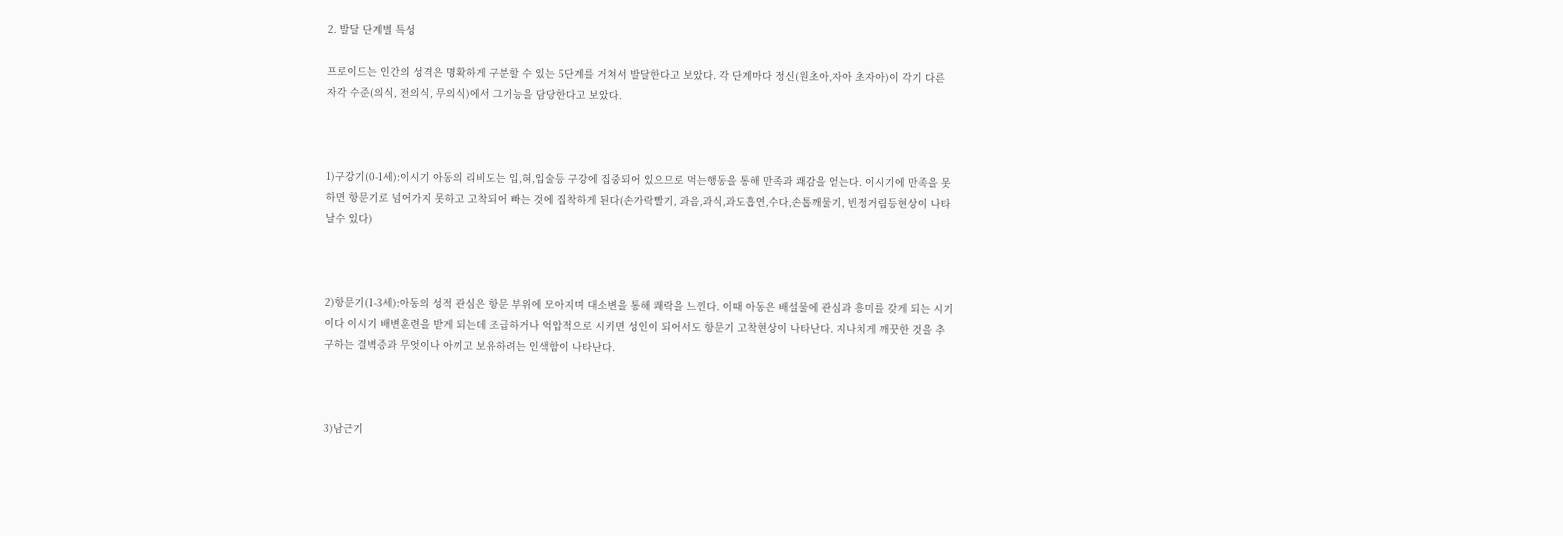2. 발달 단계별 특성

프로이드는 인간의 성격은 명확하게 구분할 수 있는 5단계를 거쳐서 발달한다고 보았다. 각 단계마다 정신(원초아,자아 초자아)이 각기 다른 자각 수준(의식, 전의식, 무의식)에서 그기능을 담당한다고 보았다.



1)구강기(0-1세):이시기 아동의 리비도는 입,혀,입술등 구강에 집중되어 있으므로 먹는행동을 통해 만족과 쾌감을 얻는다. 이시기에 만족을 못하면 항문기로 넘어가지 못하고 고착되어 빠는 것에 집착하게 된다(손가락빨기, 과음,과식,과도흡연,수다,손톱깨물기, 빈정거림등현상이 나타날수 있다)



2)항문기(1-3세):아동의 성적 관심은 항문 부위에 모아지며 대소변을 통해 쾌락을 느낀다. 이때 아동은 배설물에 관심과 흥미를 갖게 되는 시기이다 이시기 배변훈련을 받게 되는데 조급하거나 억압적으로 시키면 성인이 되어서도 항문기 고착현상이 나타난다. 지나치게 깨꿋한 것을 추구하는 결벽증과 무엇이나 아끼고 보유하려는 인색함이 나타난다.



3)남근기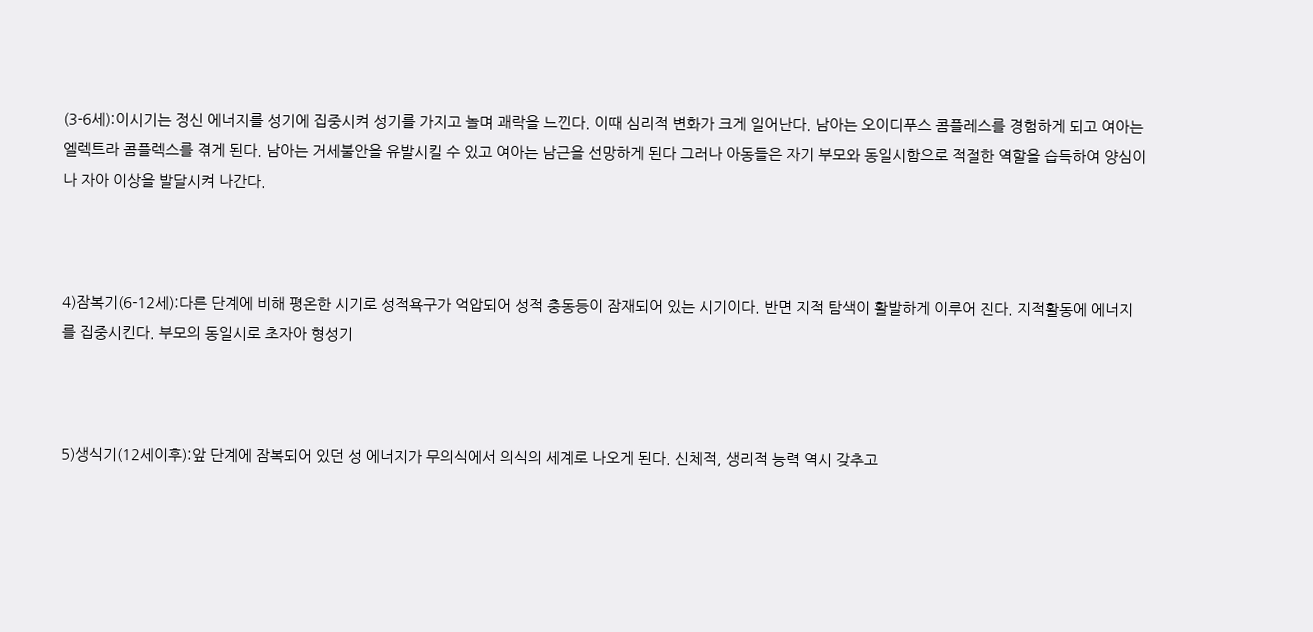(3-6세):이시기는 정신 에너지를 성기에 집중시켜 성기를 가지고 놀며 괘락을 느낀다. 이때 심리적 변화가 크게 일어난다. 남아는 오이디푸스 콤플레스를 경험하게 되고 여아는 엘렉트라 콤플렉스를 겪게 된다. 남아는 거세불안을 유발시킬 수 있고 여아는 남근을 선망하게 된다 그러나 아동들은 자기 부모와 동일시함으로 적절한 역할을 습득하여 양심이나 자아 이상을 발달시켜 나간다.



4)잠복기(6-12세):다른 단계에 비해 평온한 시기로 성적욕구가 억압되어 성적 충동등이 잠재되어 있는 시기이다. 반면 지적 탐색이 활발하게 이루어 진다. 지적활동에 에너지를 집중시킨다. 부모의 동일시로 초자아 형성기



5)생식기(12세이후):앞 단계에 잠복되어 있던 성 에너지가 무의식에서 의식의 세계로 나오게 된다. 신체적, 생리적 능력 역시 갖추고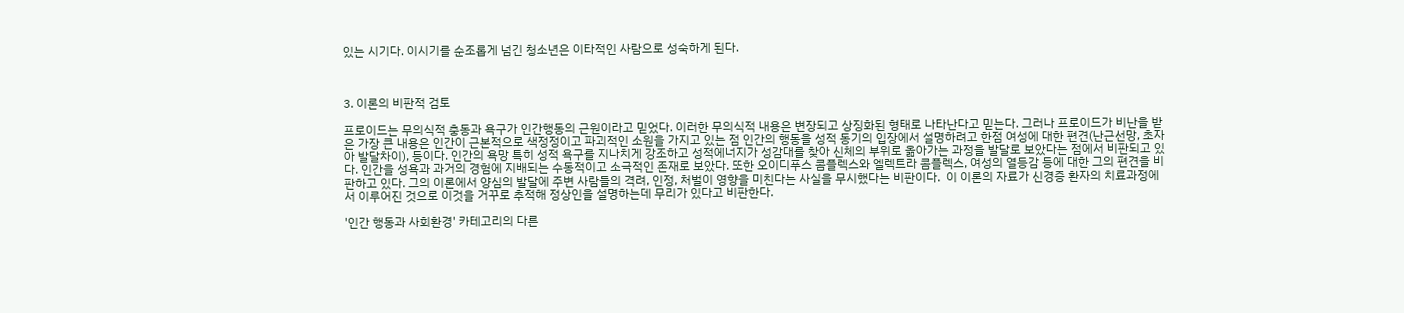있는 시기다. 이시기를 순조롭게 넘긴 청소년은 이타적인 사람으로 성숙하게 된다.



3. 이론의 비판적 검토

프로이드는 무의식적 충동과 욕구가 인간행동의 근원이라고 믿었다. 이러한 무의식적 내용은 변장되고 상징화된 형태로 나타난다고 믿는다. 그러나 프로이드가 비난을 받은 가장 큰 내용은 인간이 근본적으로 색정정이고 파괴적인 소원을 가지고 있는 점 인간의 행동을 성적 동기의 입장에서 설명하려고 한점 여성에 대한 편견(난근선망, 초자아 발달차이), 등이다. 인간의 욕망 특히 성적 욕구를 지나치게 강조하고 성적에너지가 성감대를 찾아 신체의 부위로 옮아가는 과정을 발달로 보았다는 점에서 비판되고 있다. 인간을 성욕과 과거의 경험에 지배되는 수동적이고 소극적인 존재로 보았다. 또한 오이디푸스 콤플렉스와 엘렉트라 콤플렉스, 여성의 열등감 등에 대한 그의 편견을 비판하고 있다. 그의 이론에서 양심의 발달에 주변 사람들의 격려, 인정, 처벌이 영향을 미친다는 사실을 무시했다는 비판이다.  이 이론의 자료가 신경증 환자의 치료과정에서 이루어진 것으로 이것을 거꾸로 추적해 정상인을 설명하는데 무리가 있다고 비판한다.

'인간 행동과 사회환경' 카테고리의 다른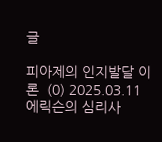글

피아제의 인지발달 이론  (0) 2025.03.11
에릭슨의 심리사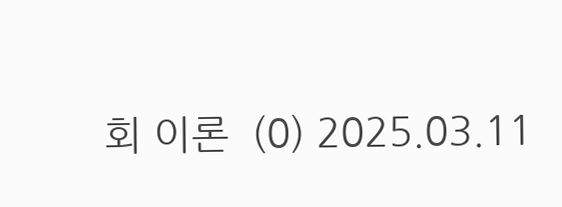회 이론  (0) 2025.03.11